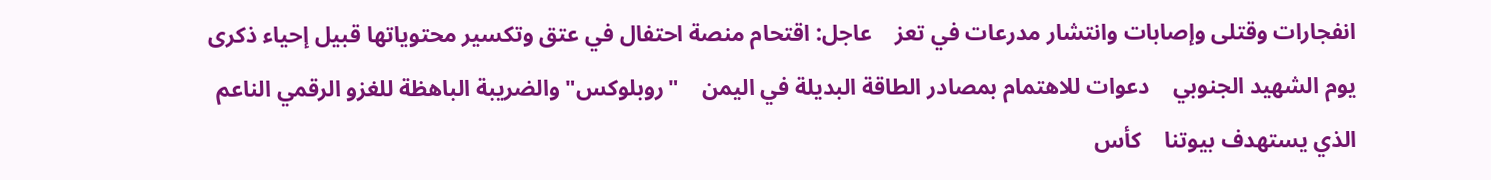انفجارات وقتلى وإصابات وانتشار مدرعات في تعز    عاجل: اقتحام منصة احتفال في عتق وتكسير محتوياتها قبيل إحياء ذكرى يوم الشهيد الجنوبي    دعوات للاهتمام بمصادر الطاقة البديلة في اليمن    "روبلوكس" والضريبة الباهظة للغزو الرقمي الناعم الذي يستهدف بيوتنا    كأس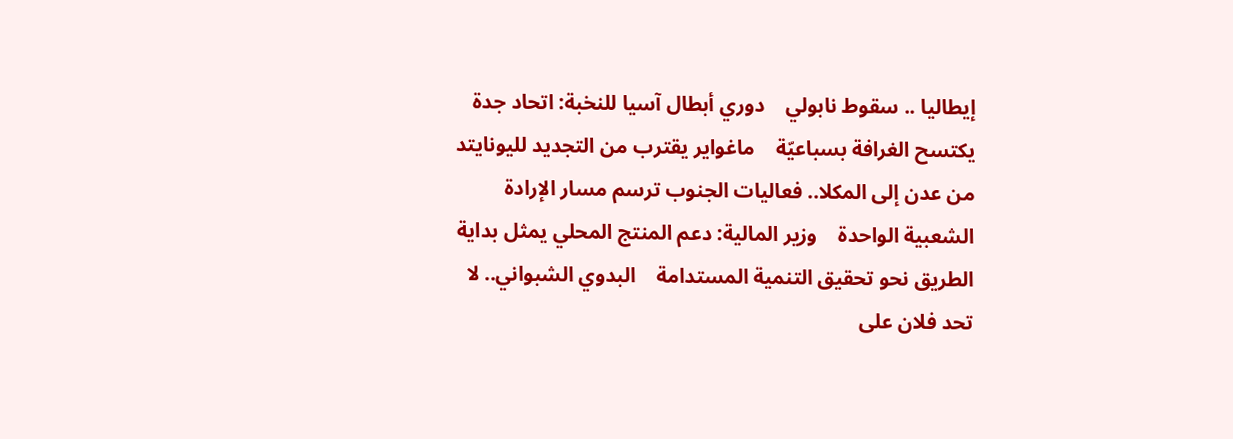إيطاليا .. سقوط نابولي    دوري أبطال آسيا للنخبة: اتحاد جدة يكتسح الغرافة بسباعيّة    ماغواير يقترب من التجديد لليونايتد    من عدن إلى المكلا.. فعاليات الجنوب ترسم مسار الإرادة الشعبية الواحدة    وزير المالية: دعم المنتج المحلي يمثل بداية الطريق نحو تحقيق التنمية المستدامة    البدوي الشبواني.. لا تحد فلان على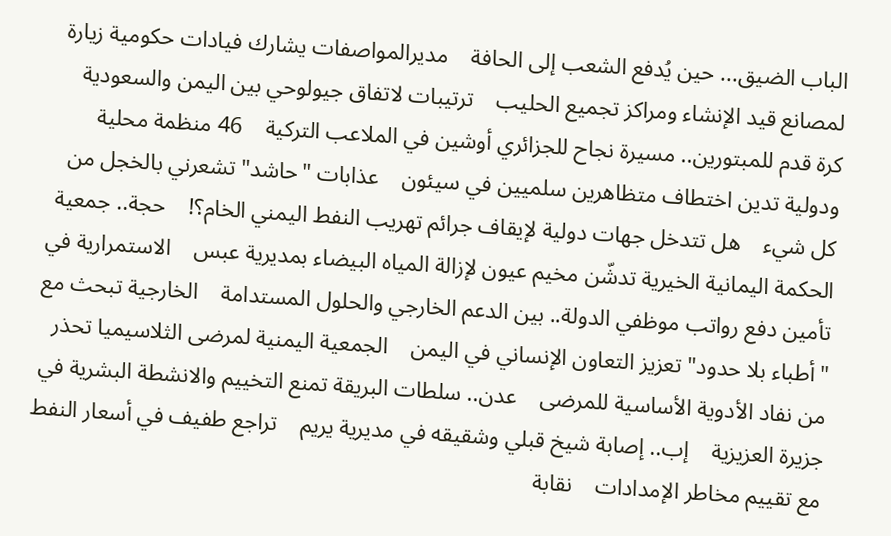الباب الضيق... حين يُدفع الشعب إلى الحافة    مديرالمواصفات يشارك فيادات حكومية زيارة لمصانع قيد الإنشاء ومراكز تجميع الحليب    ترتيبات لاتفاق جيولوحي بين اليمن والسعودية    كرة قدم للمبتورين.. مسيرة نجاح للجزائري أوشين في الملاعب التركية    46 منظمة محلية ودولية تدين اختطاف متظاهرين سلميين في سيئون    عذابات "حاشد" تشعرني بالخجل من كل شيء    هل تتدخل جهات دولية لإيقاف جرائم تهريب النفط اليمني الخام؟!    حجة.. جمعية الحكمة اليمانية الخيرية تدشّن مخيم عيون لإزالة المياه البيضاء بمديرية عبس    الاستمرارية في تأمين دفع رواتب موظفي الدولة.. بين الدعم الخارجي والحلول المستدامة    الخارجية تبحث مع "أطباء بلا حدود" تعزيز التعاون الإنساني في اليمن    الجمعية اليمنية لمرضى الثلاسيميا تحذر من نفاد الأدوية الأساسية للمرضى    عدن.. سلطات البريقة تمنع التخييم والانشطة البشرية في جزيرة العزيزية    إب.. إصابة شيخ قبلي وشقيقه في مديرية يريم    تراجع طفيف في أسعار النفط مع تقييم مخاطر الإمدادات    نقابة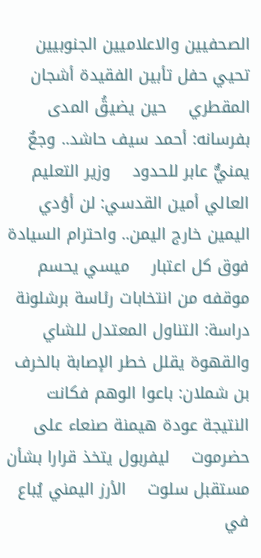الصحفيين والاعلاميين الجنوبيين تحيي حفل تأبين الفقيدة أشجان المقطري    حين يضيقُ المدى بفرسانه: أحمد سيف حاشد.. وجعٌ يمنيٌّ عابر للحدود    وزير التعليم العالي أمين القدسي: لن أؤدي اليمين خارج اليمن.. واحترام السيادة فوق كل اعتبار    ميسي يحسم موقفه من انتخابات رئاسة برشلونة    دراسة: التناول المعتدل للشاي والقهوة يقلل خطر الإصابة بالخرف    بن شملان: باعوا الوهم فكانت النتيجة عودة هيمنة صنعاء على حضرموت    ليفربول يتخذ قرارا بشأن مستقبل سلوت    الأرز اليمني يُباع في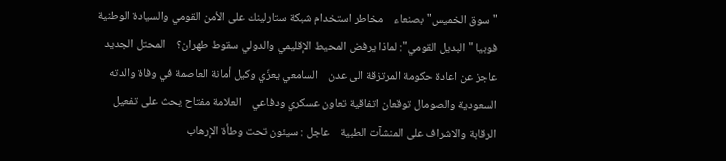"سوق الخميس" بصنعاء    مخاطر استخدام شبكة ستارلينك على الأمن القومي والسيادة الوطنية    فوبيا "البديل القومي": لماذا يرفض المحيط الإقليمي والدولي سقوط طهران؟    المحتل الجديد عاجز عن اعادة حكومة المرتزقة الى عدن    السامعي يعزّي وكيل أمانة العاصمة في وفاة والدته    السعودية والصومال توقعان اتفاقية تعاون عسكري ودفاعي    العلامة مفتاح يحث على تفعيل الرقابة والاشراف على المنشآت الطبية    عاجل : سيئون تحت وطأة الإرهاب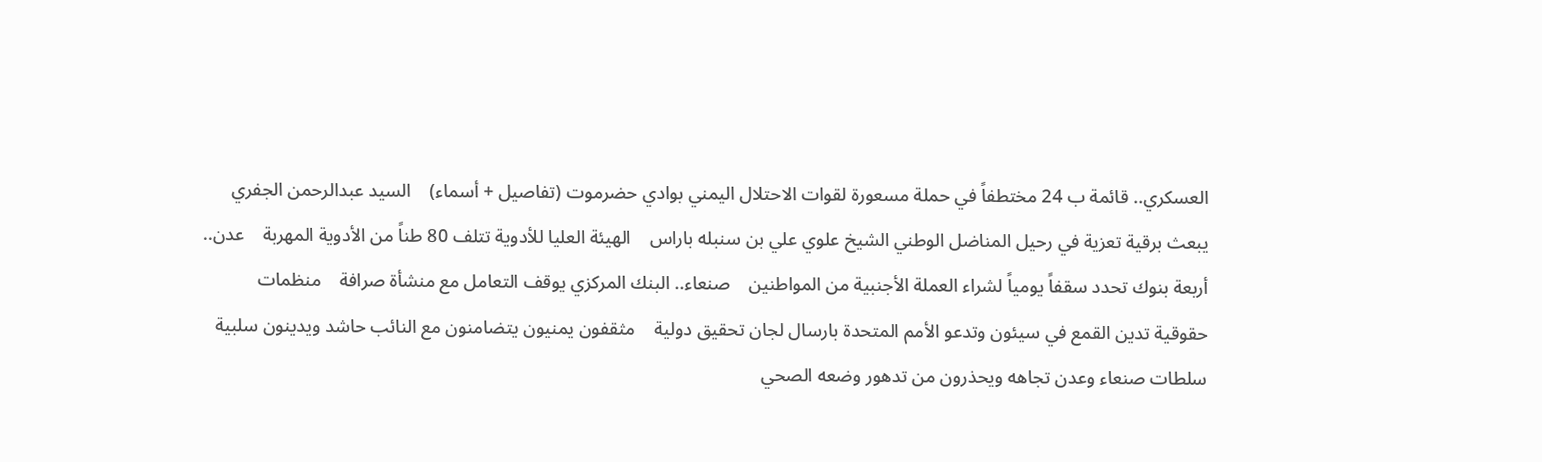العسكري.. قائمة ب 24 مختطفاً في حملة مسعورة لقوات الاحتلال اليمني بوادي حضرموت (تفاصيل + أسماء)    السيد عبدالرحمن الجفري يبعث برقية تعزية في رحيل المناضل الوطني الشيخ علوي علي بن سنبله باراس    الهيئة العليا للأدوية تتلف 80 طناً من الأدوية المهربة    عدن.. أربعة بنوك تحدد سقفاً يومياً لشراء العملة الأجنبية من المواطنين    صنعاء.. البنك المركزي يوقف التعامل مع منشأة صرافة    منظمات حقوقية تدين القمع في سيئون وتدعو الأمم المتحدة بارسال لجان تحقيق دولية    مثقفون يمنيون يتضامنون مع النائب حاشد ويدينون سلبية سلطات صنعاء وعدن تجاهه ويحذرون من تدهور وضعه الصحي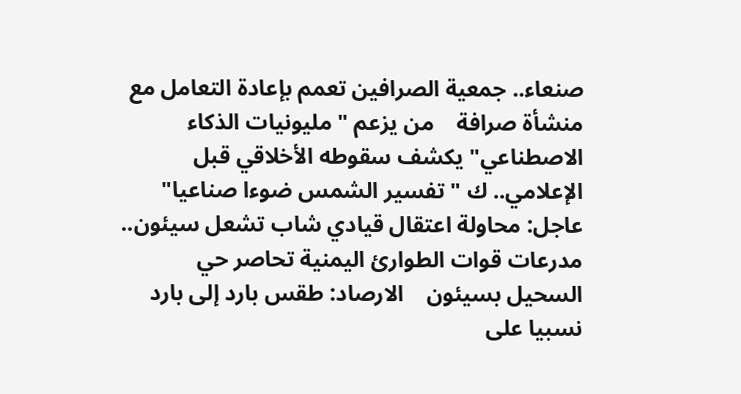صنعاء.. جمعية الصرافين تعمم بإعادة التعامل مع منشأة صرافة    من يزعم "مليونيات الذكاء الاصطناعي" يكشف سقوطه الأخلاقي قبل الإعلامي.. ك "تفسير الشمس ضوءا صناعيا"    عاجل: محاولة اعتقال قيادي شاب تشعل سيئون.. مدرعات قوات الطوارئ اليمنية تحاصر حي السحيل بسيئون    الارصاد: طقس بارد إلى بارد نسبيا على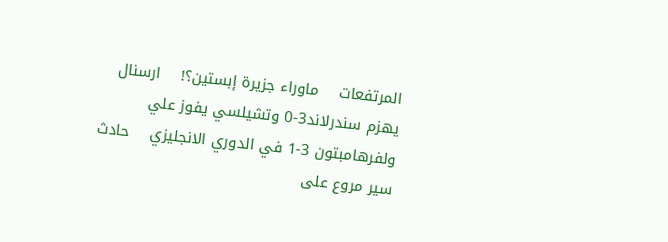المرتفعات    ماوراء جزيرة إبستين؟!    ارسنال يهزم سندرلاند3-0 وتشيلسي يفوز علي ولفرهامبتون 3-1 في الدوري الانجليزي    حادث سير مروع على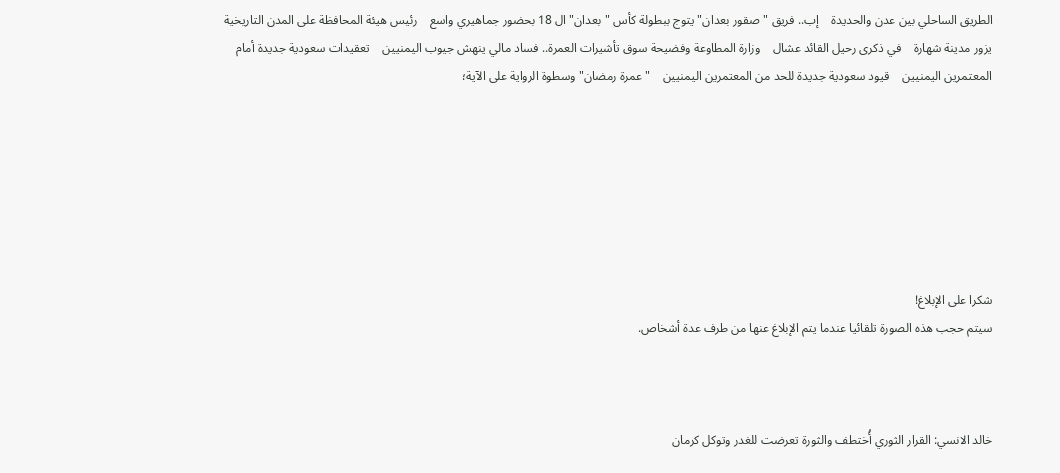الطريق الساحلي بين عدن والحديدة    إب.. فريق "صقور بعدان" يتوج ببطولة كأس "بعدان" ال 18 بحضور جماهيري واسع    رئيس هيئة المحافظة على المدن التاريخية يزور مدينة شهارة    في ذكرى رحيل القائد عشال    وزارة المطاوعة وفضيحة سوق تأشيرات العمرة.. فساد مالي ينهش جيوب اليمنيين    تعقيدات سعودية جديدة أمام المعتمرين اليمنيين    قيود سعودية جديدة للحد من المعتمرين اليمنيين    "عمرة رمضان" وسطوة الرواية على الآية؛







شكرا على الإبلاغ!
سيتم حجب هذه الصورة تلقائيا عندما يتم الإبلاغ عنها من طرف عدة أشخاص.



خالد الانسي: القرار الثوري أُختطف والثورة تعرضت للغدر وتوكل كرمان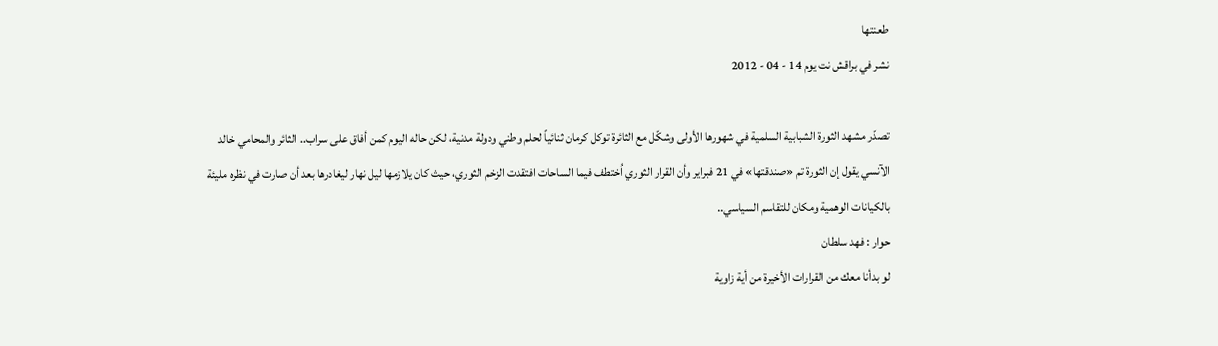طعنتها
نشر في براقش نت يوم 14 - 04 - 2012

تصدّر مشهد الثورة الشبابية السلمية في شهورها الأولى وشكّل مع الثائرة توكل كرمان ثنائياً لحلم وطني ودولة مدنية، لكن حاله اليوم كمن أفاق على سراب.. الثائر والمحامي خالد الآنسي يقول إن الثورة تم «صندقتها» في 21 فبراير وأن القرار الثوري اُختطف فيما الساحات افتقدت الزخم الثوري، حيث كان يلازمها ليل نهار ليغادرها بعد أن صارت في نظره مليئة بالكيانات الوهمية ومكان للتقاسم السياسي..
حوار : فهد سلطان
لو بدأنا معك من القرارات الأخيرة من أية زاوية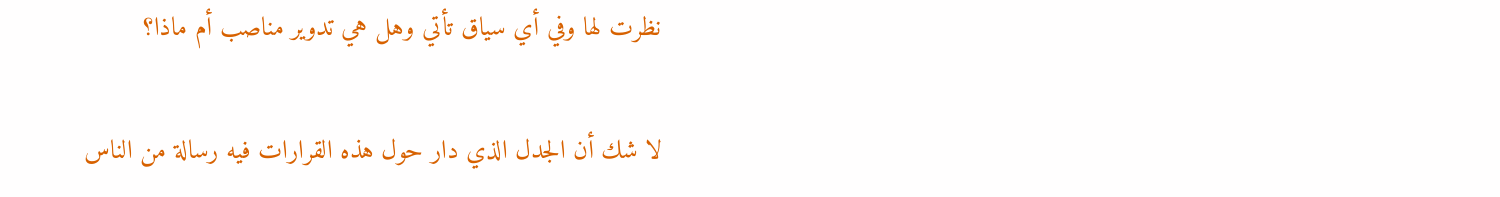نظرت لها وفي أي سياق تأتي وهل هي تدوير مناصب أم ماذا؟

لا شك أن الجدل الذي دار حول هذه القرارات فيه رسالة من الناس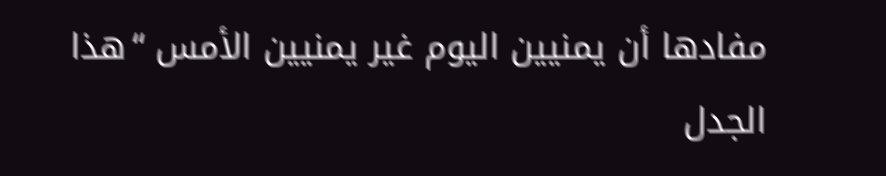مفادها أن يمنيين اليوم غير يمنيين الأمس “هذا الجدل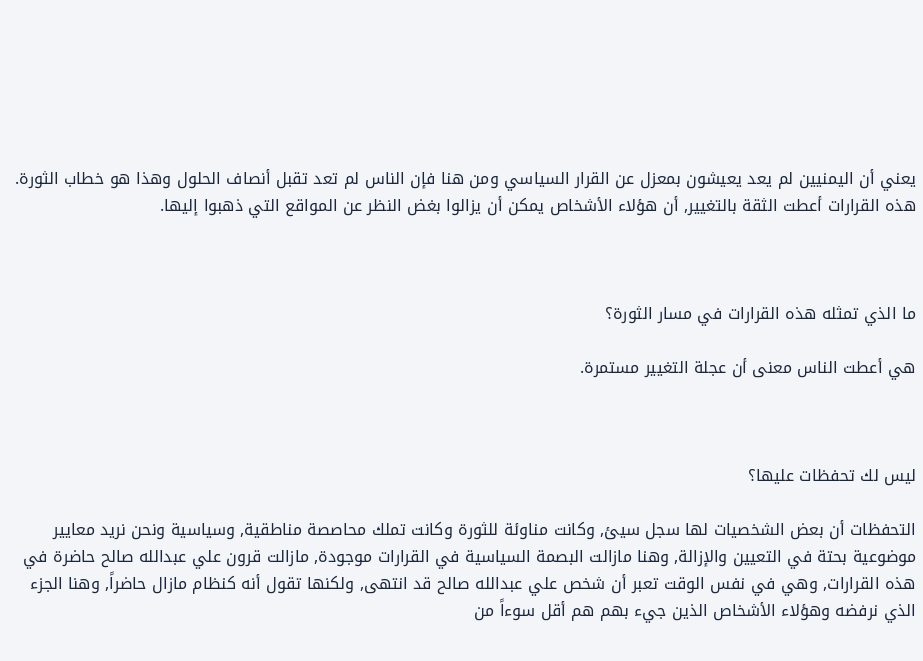يعني أن اليمنيين لم يعد يعيشون بمعزل عن القرار السياسي ومن هنا فإن الناس لم تعد تقبل أنصاف الحلول وهذا هو خطاب الثورة. هذه القرارات أعطت الثقة بالتغيير, أن هؤلاء الأشخاص يمكن أن يزالوا بغض النظر عن المواقع التي ذهبوا إليها.



ما الذي تمثله هذه القرارات في مسار الثورة؟

هي أعطت الناس معنى أن عجلة التغيير مستمرة.



ليس لك تحفظات عليها؟

التحفظات أن بعض الشخصيات لها سجل سيئ, وكانت مناوئة للثورة وكانت تملك محاصصة مناطقية, وسياسية ونحن نريد معايير موضوعية بحتة في التعيين والإزالة, وهنا مازالت البصمة السياسية في القرارات موجودة, مازالت قرون علي عبدالله صالح حاضرة في هذه القرارات, وهي في نفس الوقت تعبر أن شخص علي عبدالله صالح قد انتهى, ولكنها تقول أنه كنظام مازال حاضراً, وهنا الجزء الذي نرفضه وهؤلاء الأشخاص الذين جيء بهم هم أقل سوءاً من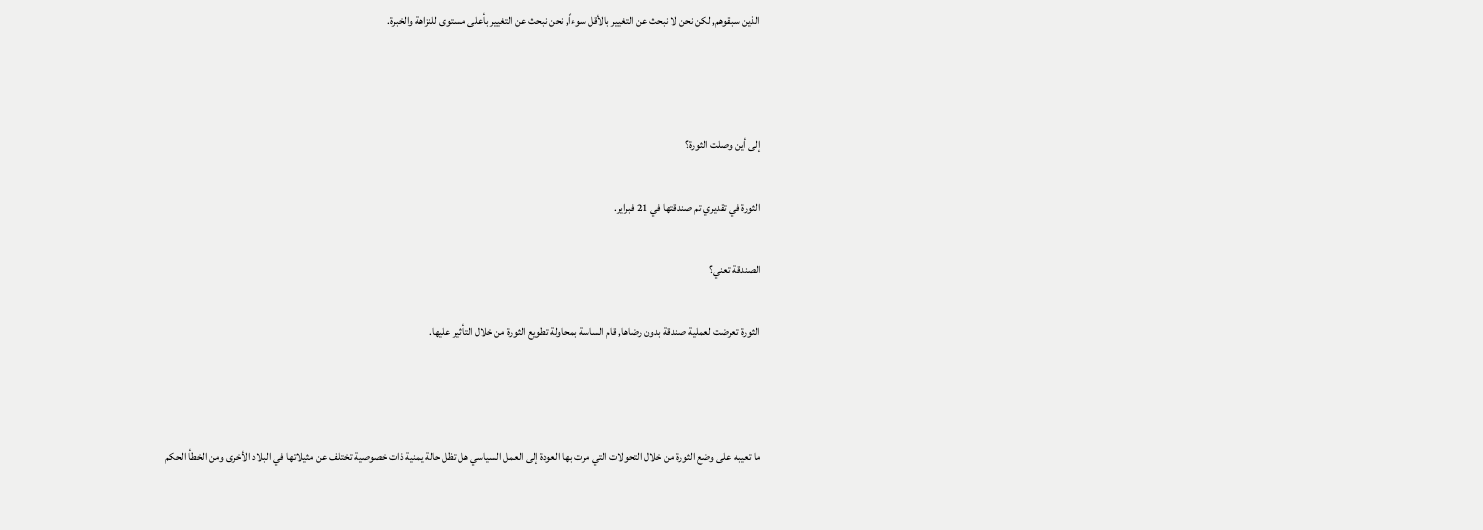الذين سبقوهم, لكن نحن لا نبحث عن التغيير بالأقل سوءاً, نحن نبحث عن التغيير بأعلى مستوى للنزاهة والخبرة.



إلى أين وصلت الثورة؟

الثورة في تقديري تم صندقتها في 21 فبراير.

الصندقة تعني؟

الثورة تعرضت لعملية صندقة بدون رضاها, قام الساسة بمحاولة تطويع الثورة من خلال التأثير عليها.



ما تعيبه على وضع الثورة من خلال التحولات التي مرت بها العودة إلى العمل السياسي هل تظل حالة يمنية ذات خصوصية تختلف عن مثيلاتها في البلاد الأخرى ومن الخطأ الحكم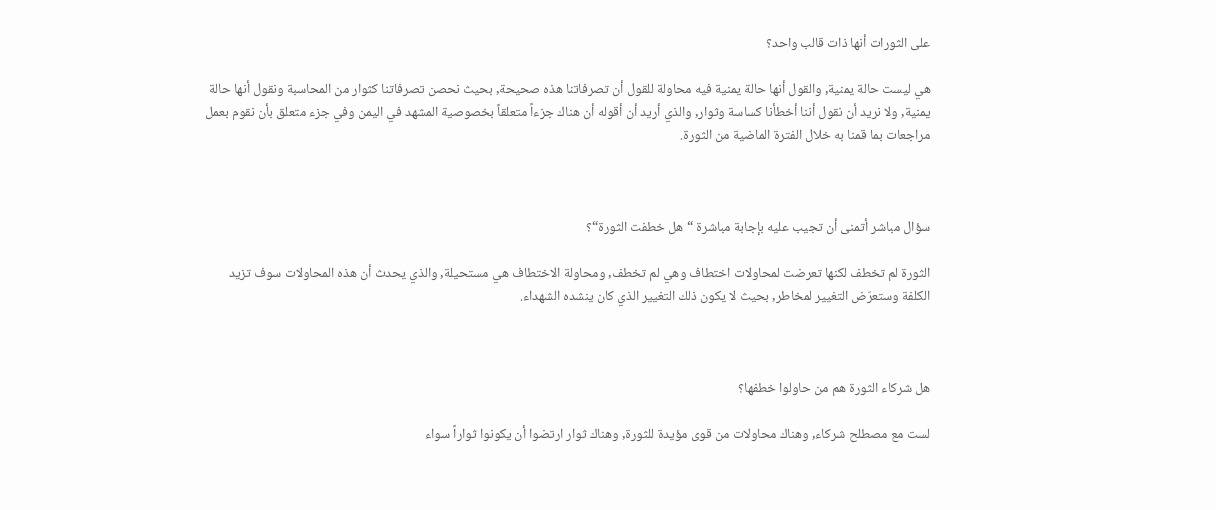على الثورات أنها ذات قالب واحد؟

هي ليست حالة يمنية, والقول أنها حالة يمنية فيه محاولة للقول أن تصرفاتنا هذه صحيحة, بحيث نحصن تصرفاتنا كثوار من المحاسبة ونقول أنها حالة يمنية, ولا نريد أن نقول أننا أخطأنا كساسة وثوار, والذي أريد أن أقوله أن هناك جزءاً متعلقاً بخصوصية المشهد في اليمن وفي جزء متعلق بأن نقوم بعمل مراجعات بما قمنا به خلال الفترة الماضية من الثورة.



سؤال مباشر أتمنى أن تجيب عليه بإجابة مباشرة “هل خطفت الثورة“؟

الثورة لم تخطف لكنها تعرضت لمحاولات اختطاف وهي لم تخطف, ومحاولة الاختطاف هي مستحيلة, والذي يحدث أن هذه المحاولات سوف تزيد الكلفة وستعرّض التغيير لمخاطر, بحيث لا يكون ذلك التغيير الذي كان ينشده الشهداء.



هل شركاء الثورة هم من حاولوا خطفها؟

لست مع مصطلح شركاء, وهناك محاولات من قوى مؤيدة للثورة, وهناك ثوار ارتضوا أن يكونوا ثواراً سواء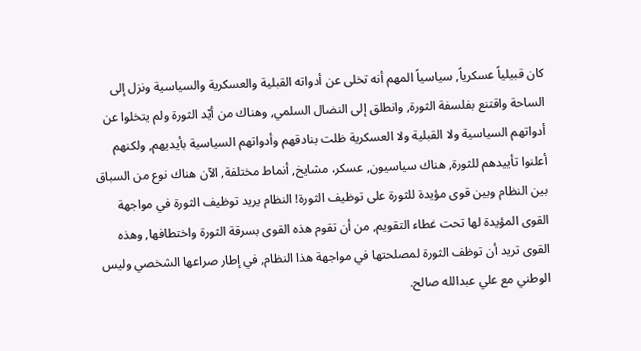كان قبيلياً عسكرياً, سياسياً المهم أنه تخلى عن أدواته القبلية والعسكرية والسياسية ونزل إلى الساحة واقتنع بفلسفة الثورة, وانطلق إلى النضال السلمي, وهناك من أيّد الثورة ولم يتخلوا عن أدواتهم السياسية ولا القبلية ولا العسكرية ظلت بنادقهم وأدواتهم السياسية بأيديهم, ولكنهم أعلنوا تأييدهم للثورة, هناك سياسيون, عسكر، مشايخ, أنماط مختلفة, الآن هناك نوع من السباق بين النظام وبين قوى مؤيدة للثورة على توظيف الثورة! النظام يريد توظيف الثورة في مواجهة القوى المؤيدة لها تحت غطاء التقويم, من أن تقوم هذه القوى بسرقة الثورة واختطافها, وهذه القوى تريد أن توظف الثورة لمصلحتها في مواجهة هذا النظام, في إطار صراعها الشخصي وليس الوطني مع علي عبدالله صالح.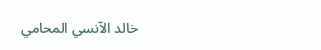خالد الآنسي المحامي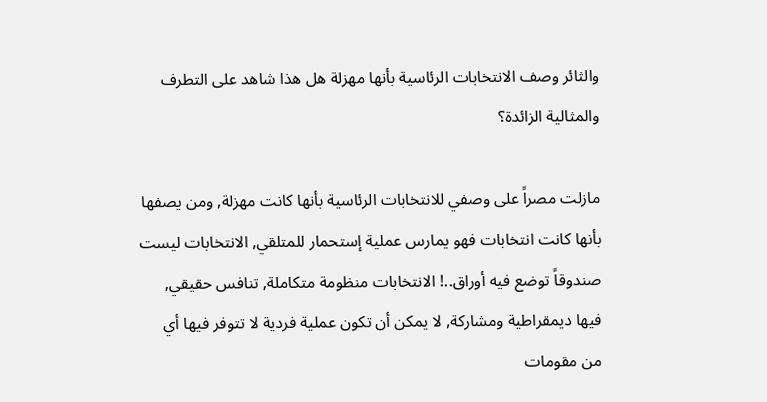والثائر وصف الانتخابات الرئاسية بأنها مهزلة هل هذا شاهد على التطرف والمثالية الزائدة؟

مازلت مصراً على وصفي للانتخابات الرئاسية بأنها كانت مهزلة, ومن يصفها بأنها كانت انتخابات فهو يمارس عملية إستحمار للمتلقي, الانتخابات ليست صندوقاً توضع فيه أوراق..! الانتخابات منظومة متكاملة, تنافس حقيقي, فيها ديمقراطية ومشاركة, لا يمكن أن تكون عملية فردية لا تتوفر فيها أي من مقومات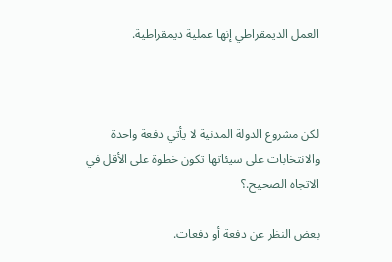العمل الديمقراطي إنها عملية ديمقراطية.



لكن مشروع الدولة المدنية لا يأتي دفعة واحدة والانتخابات على سيئاتها تكون خطوة على الأقل في الاتجاه الصحيح.؟

بعض النظر عن دفعة أو دفعات.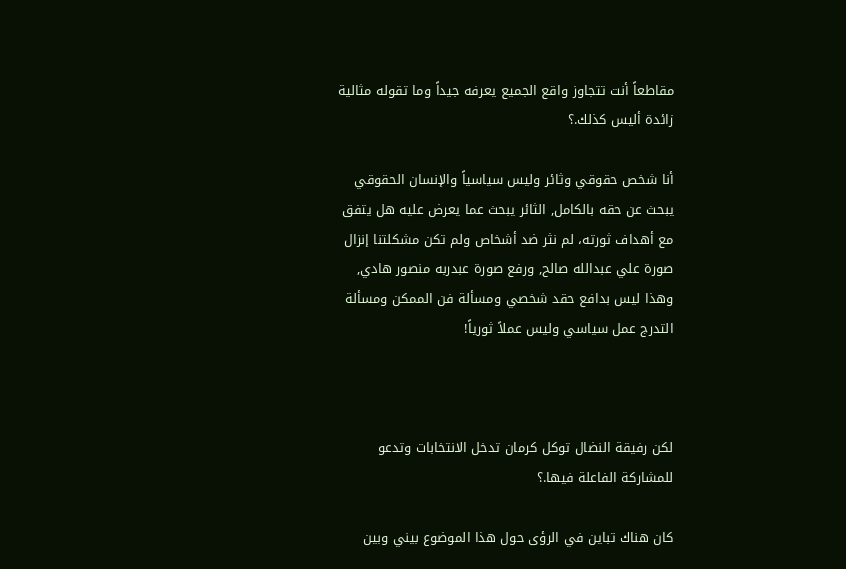مقاطعاً أنت تتجاوز واقع الجميع يعرفه جيداً وما تقوله مثالية زائدة أليس كذلك.؟

أنا شخص حقوقي وثائر وليس سياسياً والإنسان الحقوقي يبحث عن حقه بالكامل, الثائر يبحث عما يعرض عليه هل يتفق مع أهداف ثورته، لم نثر ضد أشخاص ولم تكن مشكلتنا إنزال صورة علي عبدالله صالح, ورفع صورة عبدربه منصور هادي, وهذا ليس بدافع حقد شخصي ومسألة فن الممكن ومسألة التدرج عمل سياسي وليس عملاً ثورياً!



لكن رفيقة النضال توكل كرمان تدخل الانتخابات وتدعو للمشاركة الفاعلة فيها.؟

كان هناك تباين في الرؤى حول هذا الموضوع بيني وبين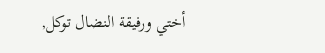أختي ورفيقة النضال توكل,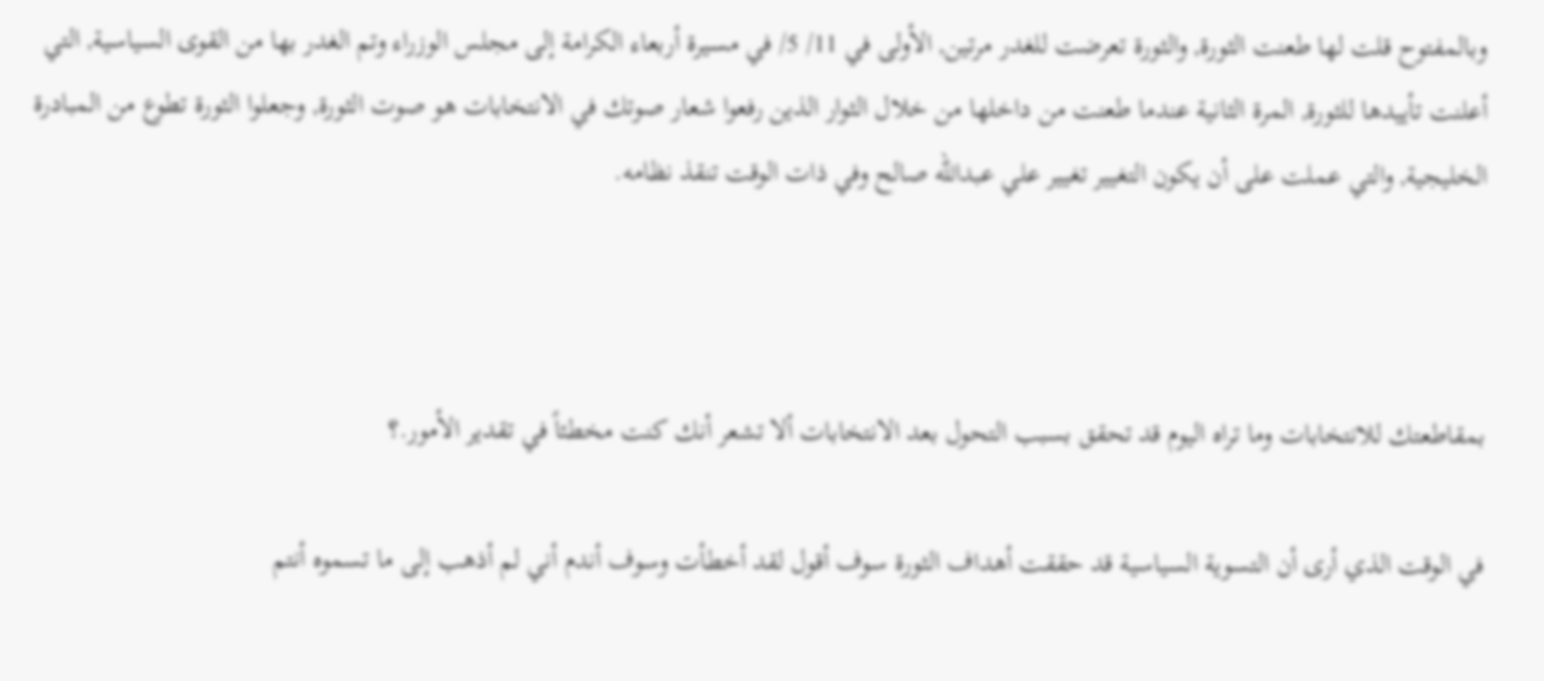وبالمفتوح قلت لها طعنت الثورة, والثورة تعرضت للغدر مرتين, الأولى في 11/ 5/ في مسيرة أربعاء الكرامة إلى مجلس الوزراء وتم الغدر بها من القوى السياسية, التي أعلنت تأييدها للثورة, المرة الثانية عندما طعنت من داخلها من خلال الثوار الذين رفعوا شعار صوتك في الانتخابات هو صوت الثورة, وجعلوا الثورة تطوع من المبادرة الخليجية, والتي عملت على أن يكون التغيير تغيير علي عبدالله صالح وفي ذات الوقت تنقذ نظامه.



بمقاطعتك للانتخابات وما تراه اليوم قد تحقق بسبب التحول بعد الانتخابات ألا تشعر أنك كنت مخطئاً في تقدير الأمور.؟

في الوقت الذي أرى أن التسوية السياسية قد حققت أهداف الثورة سوف أقول لقد أخطأت وسوف أندم أني لم أذهب إلى ما تسموه أنتم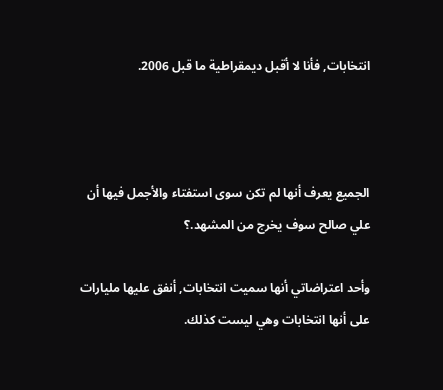انتخابات, فأنا لا أقبل ديمقراطية ما قبل 2006.



الجميع يعرف أنها لم تكن سوى استفتاء والأجمل فيها أن علي صالح سوف يخرج من المشهد.؟

وأحد اعتراضاتي أنها سميت انتخابات, أنفق عليها مليارات على أنها انتخابات وهي ليست كذلك.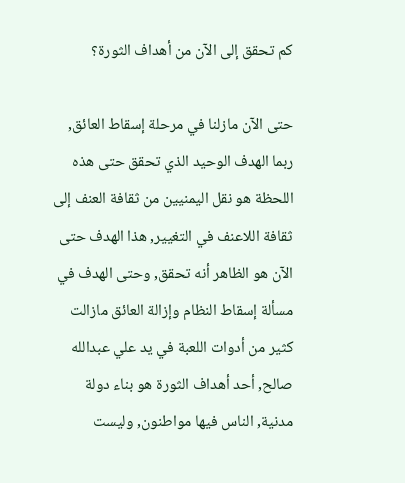كم تحقق إلى الآن من أهداف الثورة؟

حتى الآن مازلنا في مرحلة إسقاط العائق, ربما الهدف الوحيد الذي تحقق حتى هذه اللحظة هو نقل اليمنيين من ثقافة العنف إلى ثقافة اللاعنف في التغيير, هذا الهدف حتى الآن هو الظاهر أنه تحقق, وحتى الهدف في مسألة إسقاط النظام وإزالة العائق مازالت كثير من أدوات اللعبة في يد علي عبدالله صالح, أحد أهداف الثورة هو بناء دولة مدنية, الناس فيها مواطنون, وليست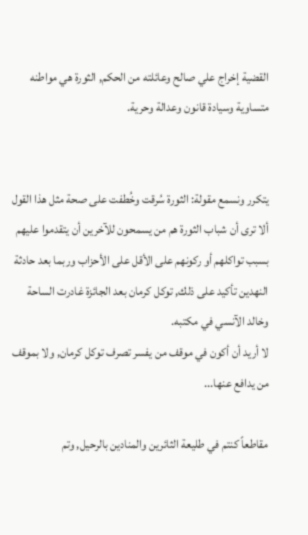القضية إخراج علي صالح وعائلته من الحكم, الثورة هي مواطنه متساوية وسيادة قانون وعدالة وحرية.


يتكرر ونسمع مقولة: الثورة سُرقت وخُطفت على صحة مثل هذا القول ألا ترى أن شباب الثورة هم من يسمحون للآخرين أن يتقدموا عليهم بسبب تواكلهم أو ركونهم على الأقل على الأحزاب وربما بعد حادثة النهدين تأكيد على ذلك, توكل كرمان بعد الجائزة غادرت الساحة وخالد الآنسي في مكتبه.
لا أريد أن أكون في موقف من يفسر تصرف توكل كرمان, ولا بموقف من يدافع عنها...

مقاطعاً كنتم في طليعة الثائرين والمنادين بالرحيل, وتم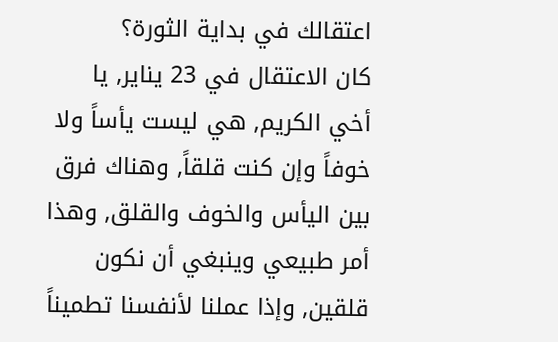اعتقالك في بداية الثورة؟
كان الاعتقال في 23 يناير, يا أخي الكريم, هي ليست يأساً ولا خوفاً وإن كنت قلقاً, وهناك فرق بين اليأس والخوف والقلق, وهذا أمر طبيعي وينبغي أن نكون قلقين, وإذا عملنا لأنفسنا تطميناً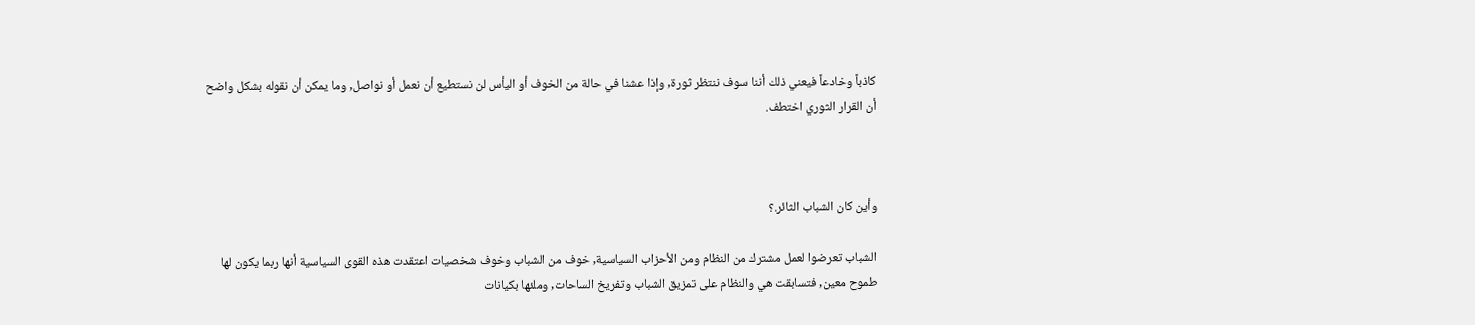كاذباً وخادعاً فيعني ذلك أننا سوف ننتظر ثورة, وإذا عشنا في حالة من الخوف أو اليأس لن نستطيع أن نعمل أو نواصل, وما يمكن أن نقوله بشكل واضح أن القرار الثوري اختطف.



وأين كان الشباب الثائر.؟

الشباب تعرضوا لعمل مشترك من النظام ومن الأحزاب السياسية, خوف من الشباب وخوف شخصيات اعتقدت هذه القوى السياسية أنها ربما يكون لها طموح معين, فتسابقت هي والنظام على تمزيق الشباب وتفريخ الساحات, وملئها بكيانات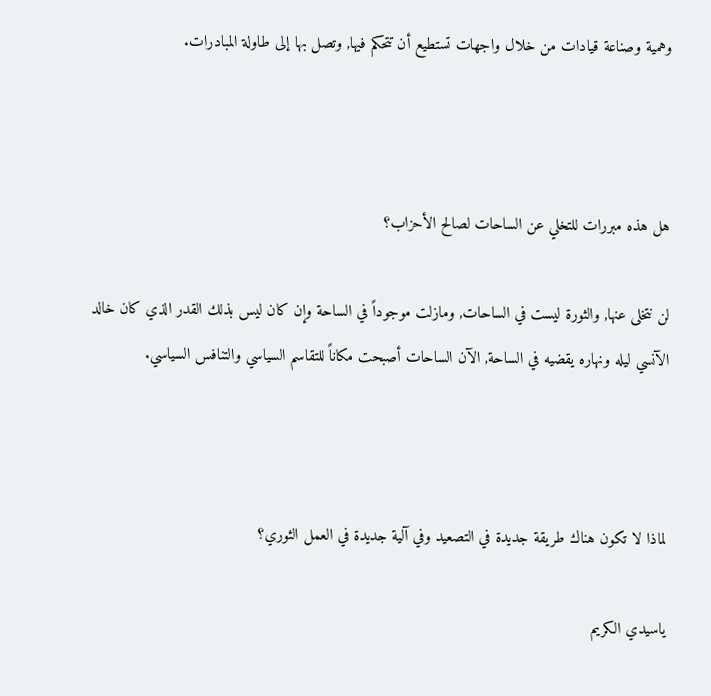وهمية وصناعة قيادات من خلال واجهات تستطيع أن تتحكم فيها, وتصل بها إلى طاولة المبادرات.



هل هذه مبررات للتخلي عن الساحات لصالح الأحزاب؟

لن نتخلى عنها, والثورة ليست في الساحات, ومازلت موجوداً في الساحة وإن كان ليس بذلك القدر الذي كان خالد الآنسي ليله ونهاره يقضيه في الساحة, الآن الساحات أصبحت مكاناً للتقاسم السياسي والتنافس السياسي.



لماذا لا تكون هناك طريقة جديدة في التصعيد وفي آلية جديدة في العمل الثوري؟

ياسيدي الكريم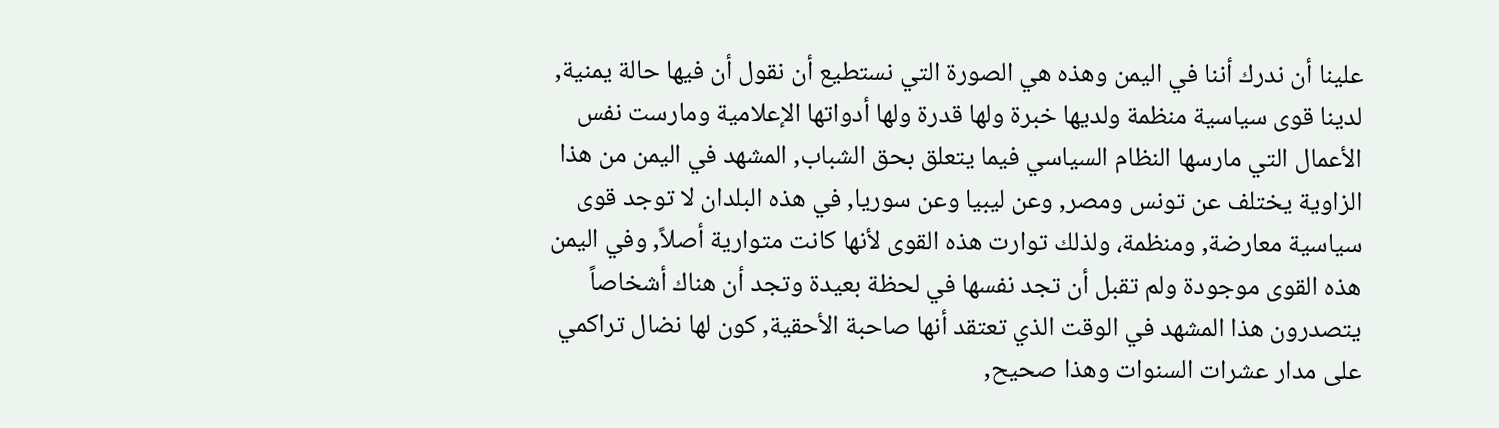علينا أن ندرك أننا في اليمن وهذه هي الصورة التي نستطيع أن نقول أن فيها حالة يمنية, لدينا قوى سياسية منظمة ولديها خبرة ولها قدرة ولها أدواتها الإعلامية ومارست نفس الأعمال التي مارسها النظام السياسي فيما يتعلق بحق الشباب, المشهد في اليمن من هذا الزاوية يختلف عن تونس ومصر, وعن ليبيا وعن سوريا, في هذه البلدان لا توجد قوى سياسية معارضة, ومنظمة، ولذلك توارت هذه القوى لأنها كانت متوارية أصلاً, وفي اليمن هذه القوى موجودة ولم تقبل أن تجد نفسها في لحظة بعيدة وتجد أن هناك أشخاصاً يتصدرون هذا المشهد في الوقت الذي تعتقد أنها صاحبة الأحقية, كون لها نضال تراكمي على مدار عشرات السنوات وهذا صحيح,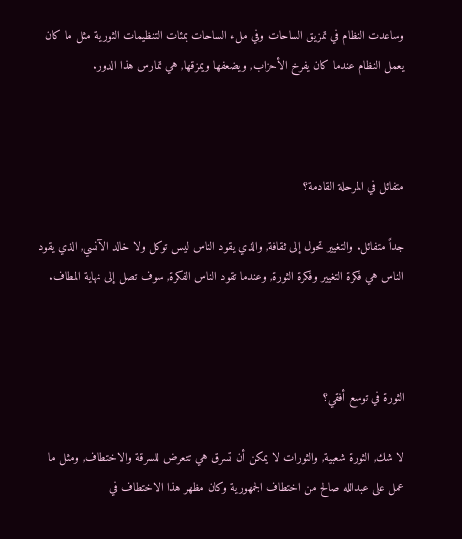وساعدت النظام في تمزيق الساحات وفي ملء الساحات بمئات التنظيمات الثورية مثل ما كان يعمل النظام عندما كان يفرخ الأحزاب, ويضعفها ويمزقها, هي تمارس هذا الدور.



متفائل في المرحلة القادمة؟

جداً متفائل. والتغيير تحول إلى ثقافة, والذي يقود الناس ليس توكل ولا خالد الآنسي, الذي يقود الناس هي فكرة التغيير وفكرة الثورة, وعندما تقود الناس الفكرة, سوف تصل إلى نهاية المطاف.



الثورة في توسع أفقي؟

لا شك, الثورة شعبية, والثورات لا يمكن أن تسرق هي تتعرض للسرقة والاختطاف, ومثل ما عمل على عبدالله صالح من اختطاف الجمهورية وكان مظهر هذا الاختطاف في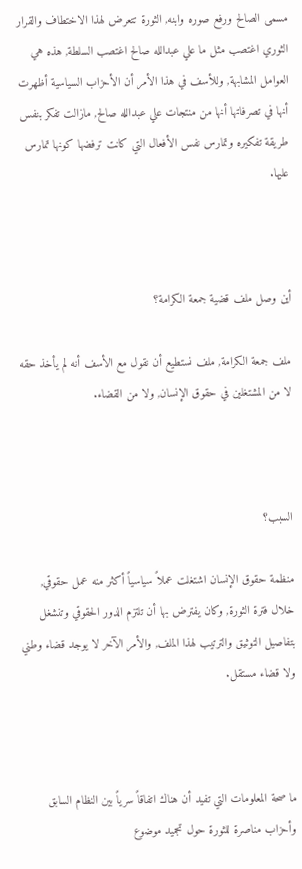مسمى الصالح ورفع صوره وابنه, الثورة تتعرض لهذا الاختطاف والقرار الثوري اغتصب مثل ما علي عبدالله صالح اغتصب السلطة, هذه هي العوامل المشابهة, وللأسف في هذا الأمر أن الأحزاب السياسية أظهرت أنها في تصرفاتها أنها من منتجات علي عبدالله صالح, مازالت تفكر بنفس طريقة تفكيره وتمارس نفس الأفعال التي كانت ترفضها كونها تمارس عليها.



أين وصل ملف قضية جمعة الكرامة؟

ملف جمعة الكرامة, ملف نستطيع أن نقول مع الأسف أنه لم يأخذ حقه لا من المشتغلين في حقوق الإنسان, ولا من القضاء.



السبب؟

منظمة حقوق الإنسان اشتغلت عملاً سياسياً أكثر منه عمل حقوقي, خلال فترة الثورة, وكان يفترض بها أن تلتزم الدور الحقوقي وتنشغل بتفاصيل التوثيق والترتيب لهذا الملف, والأمر الآخر لا يوجد قضاء وطني ولا قضاء مستقل.



ما صحة المعلومات التي تفيد أن هناك اتفاقاً سرياً بين النظام السابق وأحزاب مناصرة للثورة حول تجميد موضوع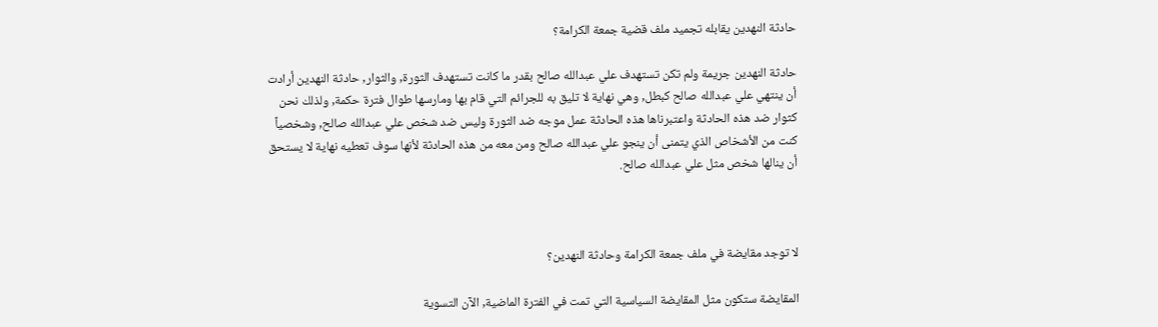حادثة النهدين يقابله تجميد ملف قضية جمعة الكرامة؟

حادثة النهدين جريمة ولم تكن تستهدف علي عبدالله صالح بقدر ما كانت تستهدف الثورة, والثوار, حادثة النهدين أرادت أن ينتهي علي عبدالله صالح كبطل, وهي نهاية لا تليق به للجرائم التي قام بها ومارسها طوال فترة حكمة, ولذلك نحن كثوار ضد هذه الحادثة واعتبرناها هذه الحادثة عمل موجه ضد الثورة وليس ضد شخص علي عبدالله صالح, وشخصياً كنت من الأشخاص الذي يتمنى أن ينجو علي عبدالله صالح ومن معه من هذه الحادثة لأنها سوف تعطيه نهاية لا يستحق أن ينالها شخص مثل علي عبدالله صالح.



لا توجد مقايضة في ملف جمعة الكرامة وحادثة النهدين؟

المقايضة ستكون مثل المقايضة السياسية التي تمت في الفترة الماضية, الآن التسوية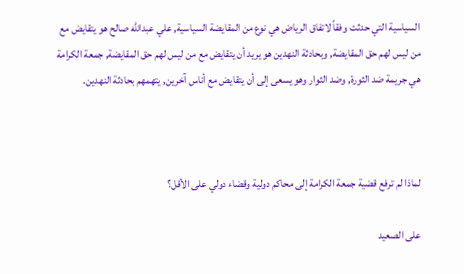السياسية التي حدثت وفقاً لاتفاق الرياض هي نوع من المقايضة السياسية, علي عبدالله صالح هو يتقايض مع من ليس لهم حق المقايضة, وبحادثة النهدين هو يريد أن يتقايض مع من ليس لهم حق المقايضة, جمعة الكرامة هي جريمة ضد الثورة, وضد الثوار وهو يسعى إلى أن يتقايض مع أناس آخرين, يتهمهم بحادثة النهدين.



لماذا لم ترفع قضية جمعة الكرامة إلى محاكم دولية وقضاء دولي على الأقل؟

على الصعيد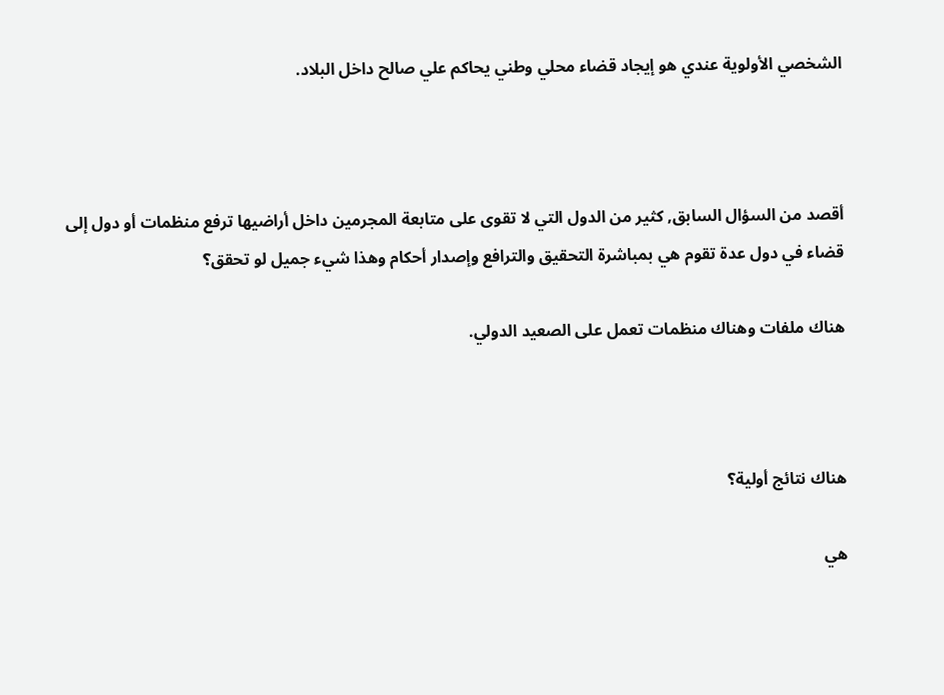الشخصي الأولوية عندي هو إيجاد قضاء محلي وطني يحاكم علي صالح داخل البلاد.



أقصد من السؤال السابق, كثير من الدول التي لا تقوى على متابعة المجرمين داخل أراضيها ترفع منظمات أو دول إلى قضاء في دول عدة تقوم هي بمباشرة التحقيق والترافع وإصدار أحكام وهذا شيء جميل لو تحقق؟

هناك ملفات وهناك منظمات تعمل على الصعيد الدولي.



هناك نتائج أولية؟

هي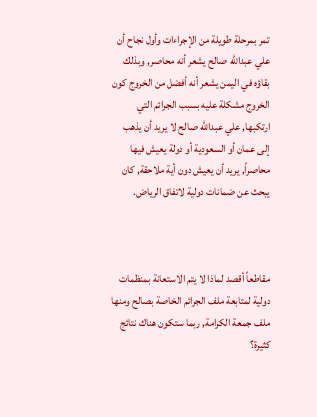تمر بمرحلة طويلة من الإجراءات وأول نجاح أن علي عبدالله صالح يشعر أنه محاصر, وبذلك بقاؤه في اليمن يشعر أنه أفضل من الخروج كون الخروج مشكلة عليه بسبب الجرائم التي ارتكبها, علي عبدالله صالح لا يريد أن يذهب إلى عمان أو السعودية أو دولة يعيش فيها محاصراً, يريد أن يعيش دون أية ملاحقة, كان يبحث عن ضمانات دولية لاتفاق الرياض.



مقاطعاً أقصد لماذا لا يتم الاستعانة بمنظمات دولية لمتابعة ملف الجرائم الخاصة بصالح ومنها ملف جمعة الكرامة, ربما ستكون هناك نتائج كثيرة؟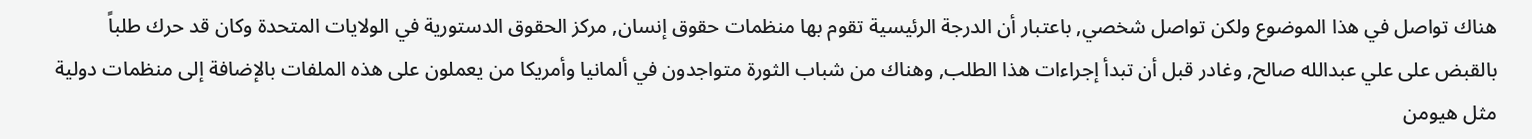هناك تواصل في هذا الموضوع ولكن تواصل شخصي, باعتبار أن الدرجة الرئيسية تقوم بها منظمات حقوق إنسان, مركز الحقوق الدستورية في الولايات المتحدة وكان قد حرك طلباً بالقبض على علي عبدالله صالح, وغادر قبل أن تبدأ إجراءات هذا الطلب, وهناك من شباب الثورة متواجدون في ألمانيا وأمريكا من يعملون على هذه الملفات بالإضافة إلى منظمات دولية مثل هيومن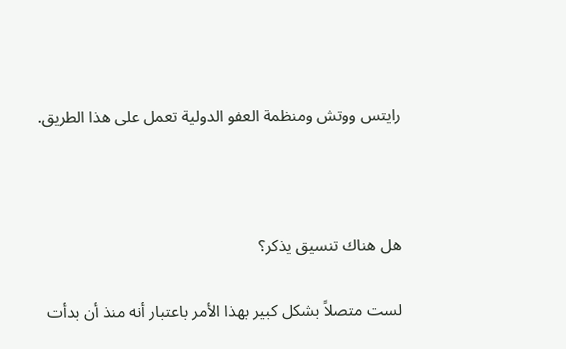رايتس ووتش ومنظمة العفو الدولية تعمل على هذا الطريق.



هل هناك تنسيق يذكر؟

لست متصلاً بشكل كبير بهذا الأمر باعتبار أنه منذ أن بدأت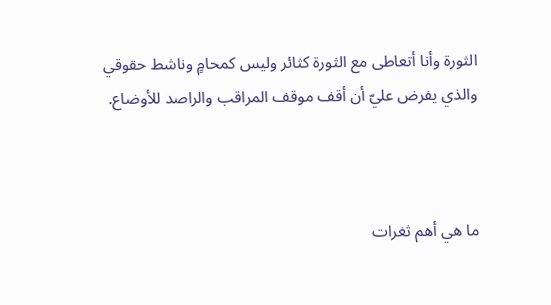الثورة وأنا أتعاطى مع الثورة كثائر وليس كمحامٍ وناشط حقوقي والذي يفرض عليّ أن أقف موقف المراقب والراصد للأوضاع.



ما هي أهم ثغرات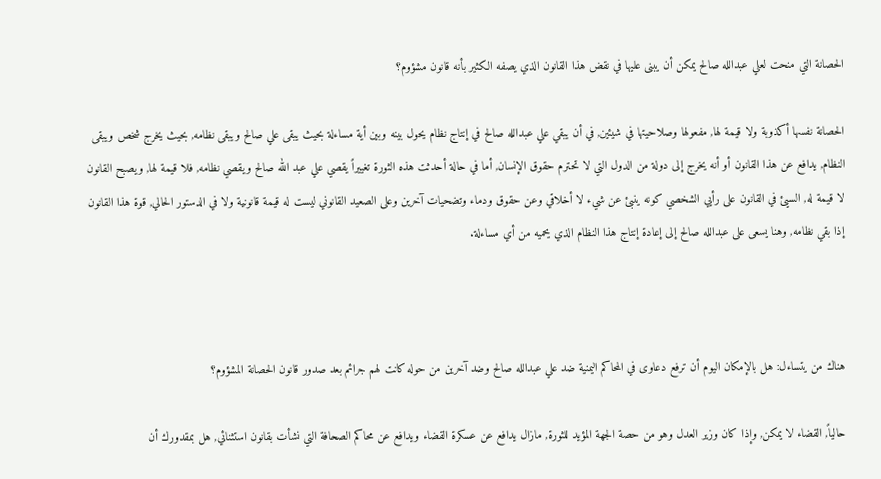الحصانة التي منحت لعلي عبدالله صالح يمكن أن يبنى عليها في نقض هذا القانون الذي يصفه الكثير بأنه قانون مشؤوم؟

الحصانة نفسها أكذوبة ولا قيمة لها, مفعولها وصلاحيتها في شيئين, في أن يبقي علي عبدالله صالح في إنتاج نظام يحول بينه وبين أية مساءلة بحيث يبقى علي صالح ويبقى نظامه, بحيث يخرج شخص ويبقى النظام, يدافع عن هذا القانون أو أنه يخرج إلى دولة من الدول التي لا تحترم حقوق الإنسان, أما في حالة أحدثت هذه الثورة تغييراً يقصي علي عبد الله صالح ويقصي نظامه, فلا قيمة لها, ويصبح القانون لا قيمة له, السيئ في القانون على رأيي الشخصي كونه ينبئ عن شيء لا أخلاقي وعن حقوق ودماء وتضحيات آخرين وعلى الصعيد القانوني ليست له قيمة قانونية ولا في الدستور الحالي, قوة هذا القانون إذا بقي نظامه, وهنا يسعى على عبدالله صالح إلى إعادة إنتاج هذا النظام الذي يحميه من أي مساءلة.



هناك من يتساءل: هل بالإمكان اليوم أن ترفع دعاوى في المحاكم اليمنية ضد علي عبدالله صالح وضد آخرين من حوله كانت لهم جرائم بعد صدور قانون الحصانة المشؤوم؟

حالياً, القضاء لا يمكن, وإذا كان وزير العدل وهو من حصة الجهة المؤيد للثورة, مازال يدافع عن عسكرة القضاء ويدافع عن محاكم الصحافة التي نشأت بقانون استثنائي, هل بمقدورك أن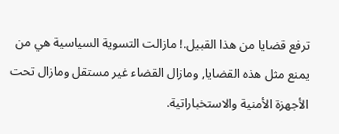ترفع قضايا من هذا القبيل.! مازالت التسوية السياسية هي من يمنع مثل هذه القضايا, ومازال القضاء غير مستقل ومازال تحت الأجهزة الأمنية والاستخباراتية.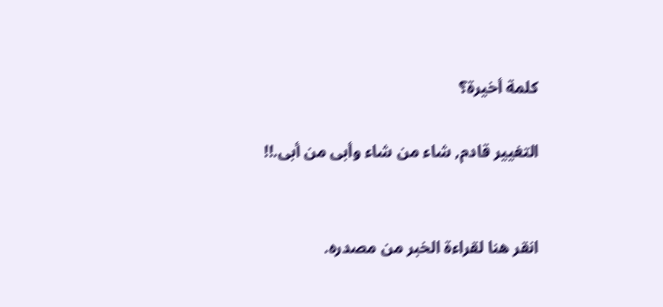كلمة أخيرة؟

التغيير قادم, شاء من شاء وأبى من أبى.!!


انقر هنا لقراءة الخبر من مصدره.